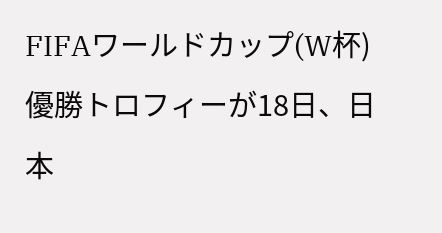FIFAワールドカップ(W杯)優勝トロフィーが18日、日本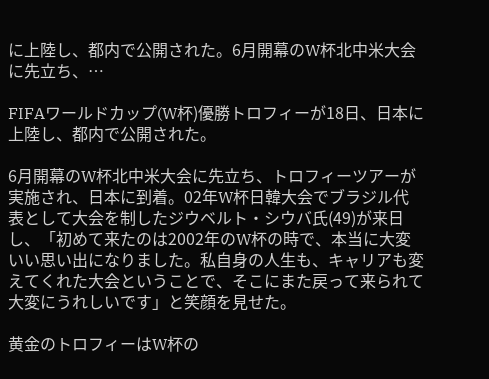に上陸し、都内で公開された。6月開幕のW杯北中米大会に先立ち、…

FIFAワールドカップ(W杯)優勝トロフィーが18日、日本に上陸し、都内で公開された。

6月開幕のW杯北中米大会に先立ち、トロフィーツアーが実施され、日本に到着。02年W杯日韓大会でブラジル代表として大会を制したジウベルト・シウバ氏(49)が来日し、「初めて来たのは2002年のW杯の時で、本当に大変いい思い出になりました。私自身の人生も、キャリアも変えてくれた大会ということで、そこにまた戻って来られて大変にうれしいです」と笑顔を見せた。

黄金のトロフィーはW杯の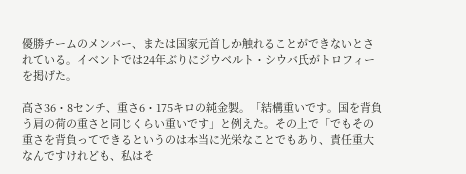優勝チームのメンバー、または国家元首しか触れることができないとされている。イベントでは24年ぶりにジウベルト・シウバ氏がトロフィーを掲げた。

高さ36・8センチ、重さ6・175キロの純金製。「結構重いです。国を背負う肩の荷の重さと同じくらい重いです」と例えた。その上で「でもその重さを背負ってできるというのは本当に光栄なことでもあり、責任重大なんですけれども、私はそ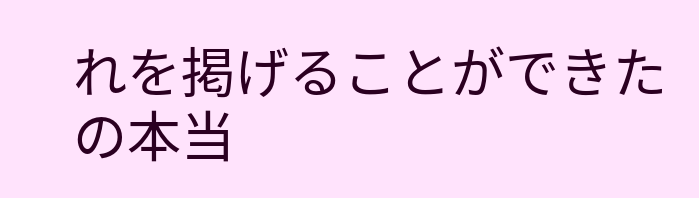れを掲げることができたの本当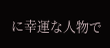に幸運な人物で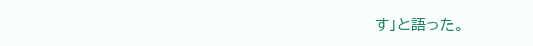す」と語った。